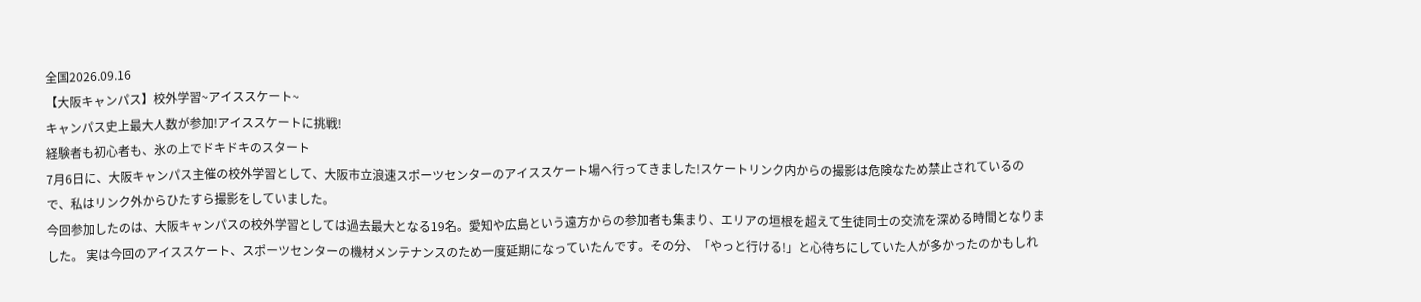全国2026.09.16
【大阪キャンパス】校外学習~アイススケート~
キャンパス史上最大人数が参加!アイススケートに挑戦!
経験者も初心者も、氷の上でドキドキのスタート
7月6日に、大阪キャンパス主催の校外学習として、大阪市立浪速スポーツセンターのアイススケート場へ行ってきました!スケートリンク内からの撮影は危険なため禁止されているので、私はリンク外からひたすら撮影をしていました。
今回参加したのは、大阪キャンパスの校外学習としては過去最大となる19名。愛知や広島という遠方からの参加者も集まり、エリアの垣根を超えて生徒同士の交流を深める時間となりました。 実は今回のアイススケート、スポーツセンターの機材メンテナンスのため一度延期になっていたんです。その分、「やっと行ける!」と心待ちにしていた人が多かったのかもしれ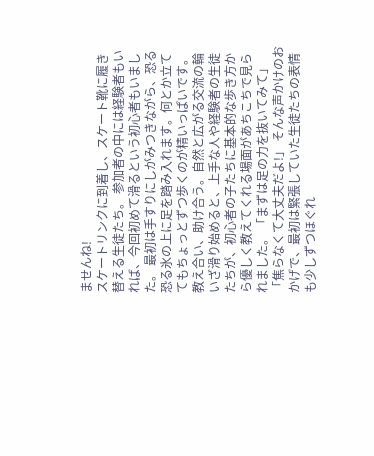ませんね!
スケートリンクに到着し、スケート靴に履き替える生徒たち。 参加者の中には経験者もいれば、今回初めて滑るという初心者もいました。 最初は手すりにしがみつきながら、恐る恐る氷の上に足を踏み入れます。何とか立ててもちょっとずつ歩くのが精いっぱいです。
教え合い、助け合う。自然と広がる交流の輪
いざ滑り始めると、上手な人や経験者の生徒たちが、初心者の子たちに基本的な歩き方から優しく教えてくれる場面があちこちで見られました。 「まずは足の力を抜いてみて」 「焦らなくて大丈夫だよ!」 そんな声かけのおかげで、最初は緊張していた生徒たちの表情も少しずつほぐれ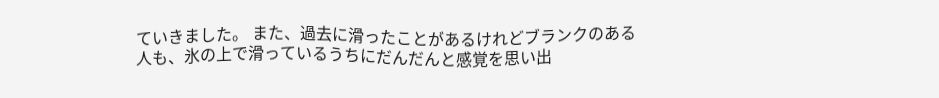ていきました。 また、過去に滑ったことがあるけれどブランクのある人も、氷の上で滑っているうちにだんだんと感覚を思い出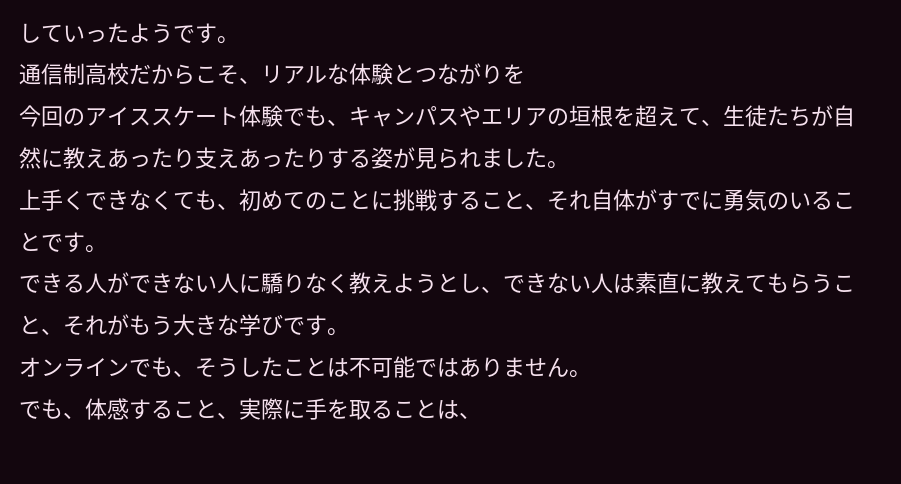していったようです。
通信制高校だからこそ、リアルな体験とつながりを
今回のアイススケート体験でも、キャンパスやエリアの垣根を超えて、生徒たちが自然に教えあったり支えあったりする姿が見られました。
上手くできなくても、初めてのことに挑戦すること、それ自体がすでに勇気のいることです。
できる人ができない人に驕りなく教えようとし、できない人は素直に教えてもらうこと、それがもう大きな学びです。
オンラインでも、そうしたことは不可能ではありません。
でも、体感すること、実際に手を取ることは、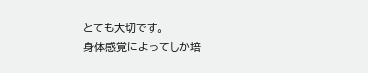とても大切です。
身体感覚によってしか培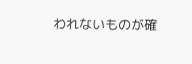われないものが確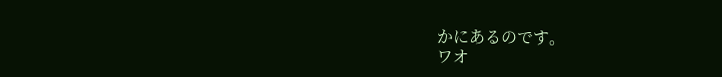かにあるのです。
ワオ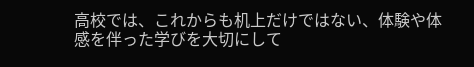高校では、これからも机上だけではない、体験や体感を伴った学びを大切にして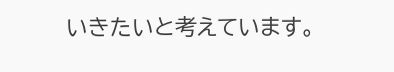いきたいと考えています。